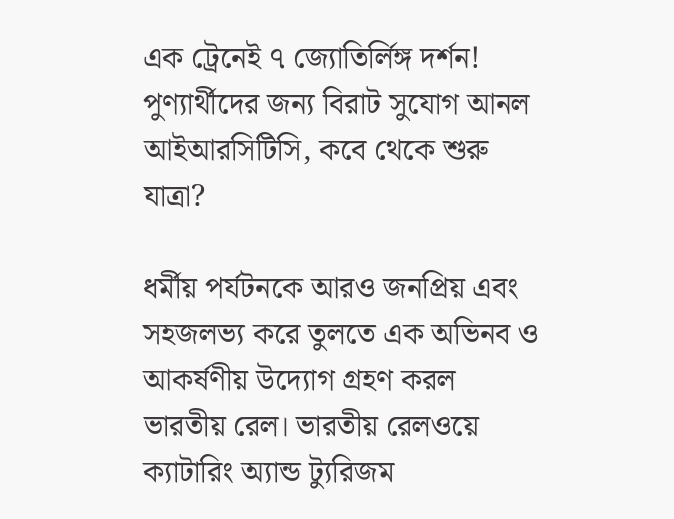এক ট্রেনেই ৭ জ্যোতির্লিঙ্গ দর্শন! পুণ্যার্থীদের জন্য বিরাট সুযোগ আনল আইআরসিটিসি, কবে থেকে শুরু যাত্রা?

ধর্মীয় পর্যটনকে আরও জনপ্রিয় এবং সহজলভ্য করে তুলতে এক অভিনব ও আকর্ষণীয় উদ্যোগ গ্রহণ করল ভারতীয় রেল। ভারতীয় রেলওয়ে ক্যাটারিং অ্যান্ড ট্যুরিজম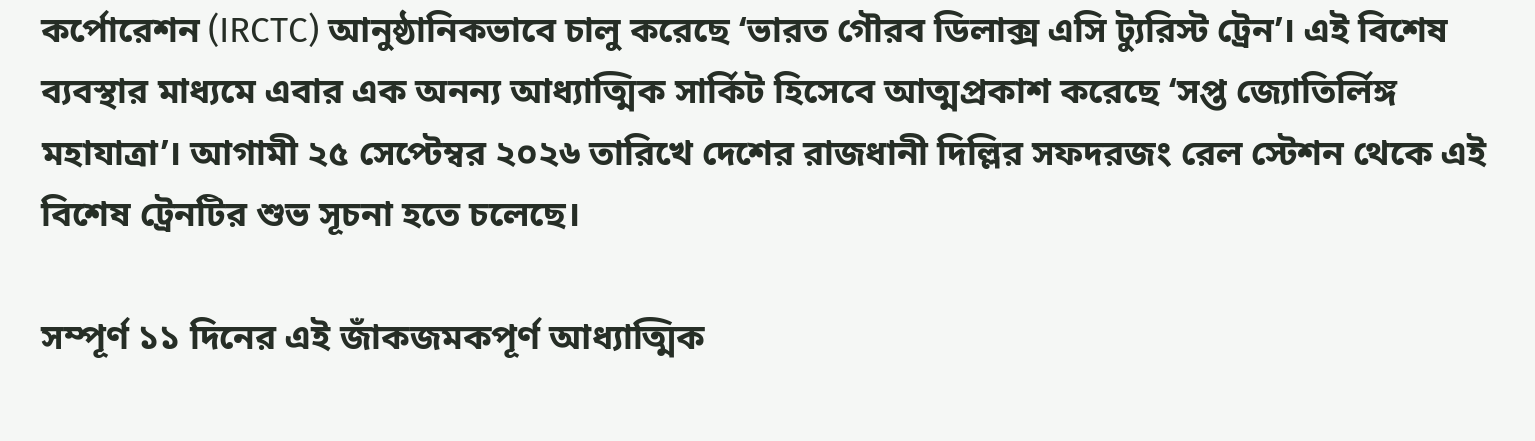কর্পোরেশন (IRCTC) আনুষ্ঠানিকভাবে চালু করেছে ‘ভারত গৌরব ডিলাক্স এসি ট্যুরিস্ট ট্রেন’। এই বিশেষ ব্যবস্থার মাধ্যমে এবার এক অনন্য আধ্যাত্মিক সার্কিট হিসেবে আত্মপ্রকাশ করেছে ‘সপ্ত জ্যোতির্লিঙ্গ মহাযাত্রা’। আগামী ২৫ সেপ্টেম্বর ২০২৬ তারিখে দেশের রাজধানী দিল্লির সফদরজং রেল স্টেশন থেকে এই বিশেষ ট্রেনটির শুভ সূচনা হতে চলেছে।

সম্পূর্ণ ১১ দিনের এই জাঁকজমকপূর্ণ আধ্যাত্মিক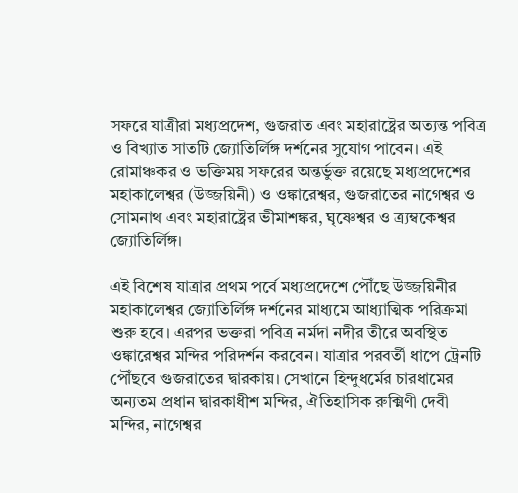সফরে যাত্রীরা মধ্যপ্রদেশ, গুজরাত এবং মহারাষ্ট্রের অত্যন্ত পবিত্র ও বিখ্যাত সাতটি জ্যোতির্লিঙ্গ দর্শনের সুযোগ পাবেন। এই রোমাঞ্চকর ও ভক্তিময় সফরের অন্তর্ভুক্ত রয়েছে মধ্যপ্রদেশের মহাকালেশ্বর (উজ্জয়িনী) ও ওঙ্কারেশ্বর, গুজরাতের নাগেশ্বর ও সোমনাথ এবং মহারাষ্ট্রের ভীমাশঙ্কর, ঘৃষ্ণেশ্বর ও ত্র্যম্বকেশ্বর জ্যোতির্লিঙ্গ।

এই বিশেষ যাত্রার প্রথম পর্বে মধ্যপ্রদেশে পৌঁছে উজ্জয়িনীর মহাকালেশ্বর জ্যোতির্লিঙ্গ দর্শনের মাধ্যমে আধ্যাত্মিক পরিক্রমা শুরু হবে। এরপর ভক্তরা পবিত্র নর্মদা নদীর তীরে অবস্থিত ওঙ্কারেশ্বর মন্দির পরিদর্শন করবেন। যাত্রার পরবর্তী ধাপে ট্রেনটি পৌঁছবে গুজরাতের দ্বারকায়। সেখানে হিন্দুধর্মের চারধামের অন্যতম প্রধান দ্বারকাধীশ মন্দির, ঐতিহাসিক রুক্মিণী দেবী মন্দির, নাগেশ্বর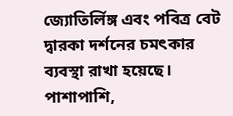জ্যোতির্লিঙ্গ এবং পবিত্র বেট দ্বারকা দর্শনের চমৎকার ব্যবস্থা রাখা হয়েছে। পাশাপাশি,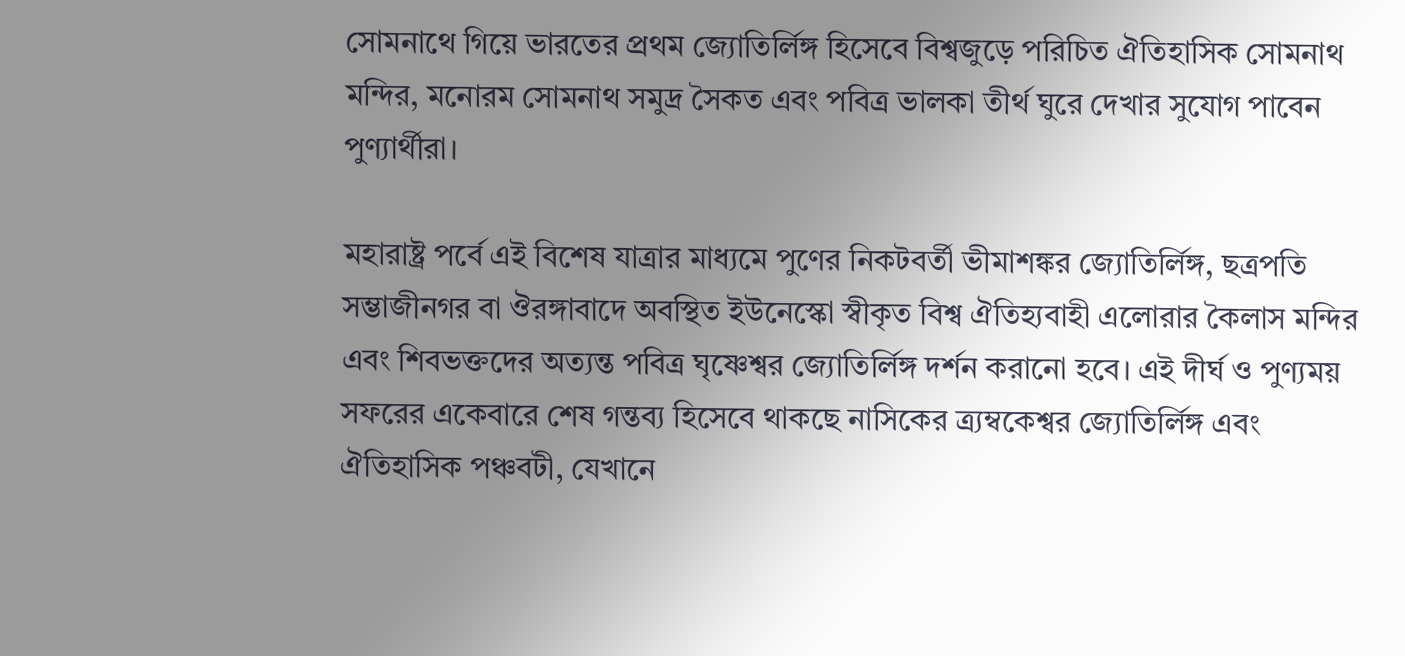সোমনাথে গিয়ে ভারতের প্রথম জ্যোতির্লিঙ্গ হিসেবে বিশ্বজুড়ে পরিচিত ঐতিহাসিক সোমনাথ মন্দির, মনোরম সোমনাথ সমুদ্র সৈকত এবং পবিত্র ভালকা তীর্থ ঘুরে দেখার সুযোগ পাবেন পুণ্যার্থীরা।

মহারাষ্ট্র পর্বে এই বিশেষ যাত্রার মাধ্যমে পুণের নিকটবর্তী ভীমাশঙ্কর জ্যোতির্লিঙ্গ, ছত্রপতি সম্ভাজীনগর বা ঔরঙ্গাবাদে অবস্থিত ইউনেস্কো স্বীকৃত বিশ্ব ঐতিহ্যবাহী এলোরার কৈলাস মন্দির এবং শিবভক্তদের অত্যন্ত পবিত্র ঘৃষ্ণেশ্বর জ্যোতির্লিঙ্গ দর্শন করানো হবে। এই দীর্ঘ ও পুণ্যময় সফরের একেবারে শেষ গন্তব্য হিসেবে থাকছে নাসিকের ত্র্যম্বকেশ্বর জ্যোতির্লিঙ্গ এবং ঐতিহাসিক পঞ্চবটী, যেখানে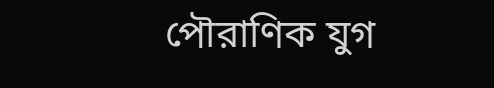পৌরাণিক যুগ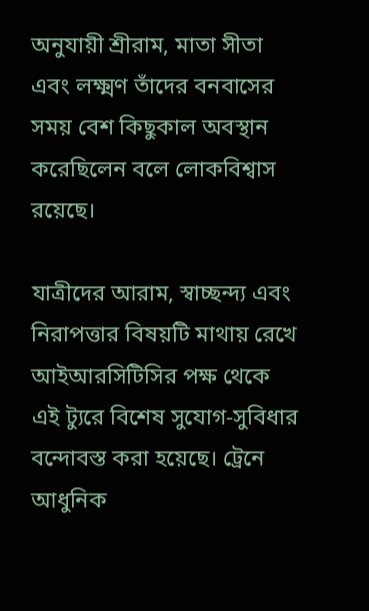অনুযায়ী শ্রীরাম, মাতা সীতা এবং লক্ষ্মণ তাঁদের বনবাসের সময় বেশ কিছুকাল অবস্থান করেছিলেন বলে লোকবিশ্বাস রয়েছে।

যাত্রীদের আরাম, স্বাচ্ছন্দ্য এবং নিরাপত্তার বিষয়টি মাথায় রেখে আইআরসিটিসির পক্ষ থেকে এই ট্যুরে বিশেষ সুযোগ-সুবিধার বন্দোবস্ত করা হয়েছে। ট্রেনে আধুনিক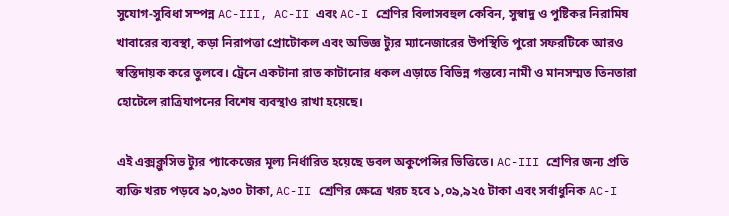সুযোগ-সুবিধা সম্পন্ন AC-III, AC-II এবং AC-I শ্রেণির বিলাসবহুল কেবিন, সুস্বাদু ও পুষ্টিকর নিরামিষ খাবারের ব্যবস্থা, কড়া নিরাপত্তা প্রোটোকল এবং অভিজ্ঞ ট্যুর ম্যানেজারের উপস্থিতি পুরো সফরটিকে আরও স্বস্তিদায়ক করে তুলবে। ট্রেনে একটানা রাত কাটানোর ধকল এড়াতে বিভিন্ন গন্তব্যে নামী ও মানসম্মত তিনতারা হোটেলে রাত্রিযাপনের বিশেষ ব্যবস্থাও রাখা হয়েছে।

এই এক্সক্লুসিভ ট্যুর প্যাকেজের মূল্য নির্ধারিত হয়েছে ডবল অকুপেন্সির ভিত্তিতে। AC-III শ্রেণির জন্য প্রতি ব্যক্তি খরচ পড়বে ৯০,৯৩০ টাকা, AC-II শ্রেণির ক্ষেত্রে খরচ হবে ১,০৯,৯২৫ টাকা এবং সর্বাধুনিক AC-I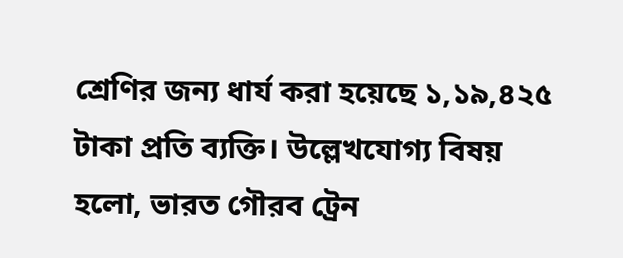শ্রেণির জন্য ধার্য করা হয়েছে ১,১৯,৪২৫ টাকা প্রতি ব্যক্তি। উল্লেখযোগ্য বিষয় হলো, ভারত গৌরব ট্রেন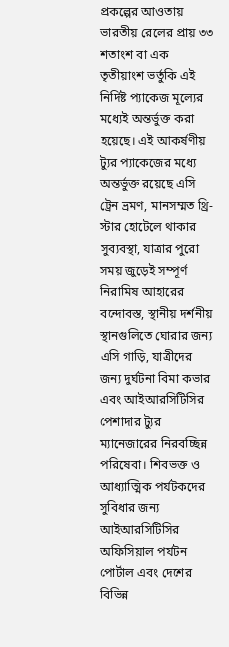প্রকল্পের আওতায় ভারতীয় রেলের প্রায় ৩৩ শতাংশ বা এক তৃতীয়াংশ ভর্তুকি এই নির্দিষ্ট প্যাকেজ মূল্যের মধ্যেই অন্তর্ভুক্ত করা হয়েছে। এই আকর্ষণীয় ট্যুর প্যাকেজের মধ্যে অন্তর্ভুক্ত রয়েছে এসি ট্রেন ভ্রমণ, মানসম্মত থ্রি-স্টার হোটেলে থাকার সুব্যবস্থা, যাত্রার পুরো সময় জুড়েই সম্পূর্ণ নিরামিষ আহারের বন্দোবস্ত, স্থানীয় দর্শনীয় স্থানগুলিতে ঘোরার জন্য এসি গাড়ি, যাত্রীদের জন্য দুর্ঘটনা বিমা কভার এবং আইআরসিটিসির পেশাদার ট্যুর ম্যানেজারের নিরবচ্ছিন্ন পরিষেবা। শিবভক্ত ও আধ্যাত্মিক পর্যটকদের সুবিধার জন্য আইআরসিটিসির অফিসিয়াল পর্যটন পোর্টাল এবং দেশের বিভিন্ন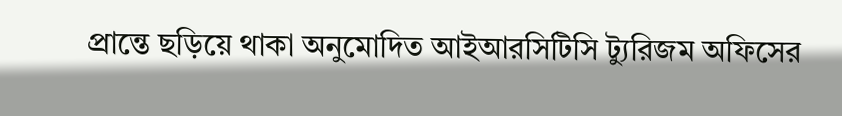প্রান্তে ছড়িয়ে থাকা অনুমোদিত আইআরসিটিসি ট্যুরিজম অফিসের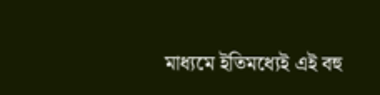মাধ্যমে ইতিমধ্যেই এই বহু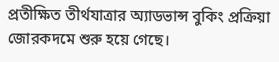প্রতীক্ষিত তীর্থযাত্রার অ্যাডভান্স বুকিং প্রক্রিয়া জোরকদমে শুরু হয়ে গেছে।